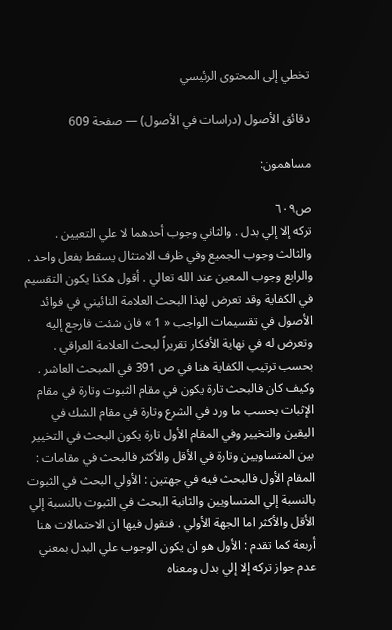تخطي إلى المحتوى الرئيسي

دقائق الأصول (دراسات في الأصول) — صفحة 609

مساهمون:

ص٦٠٩
تركه إلا إلي بدل . والثاني وجوب أحدهما لا علي التعيين . والثالث وجوب الجميع وفي ظرف الامتثال يسقط بفعل واحد . والرابع وجوب المعين عند الله تعالي . أقول هكذا يكون التقسيم في الكفاية وقد تعرض لهذا البحث العلامة النائيني في فوائد الأصول في تقسيمات الواجب « 1 » فان شئت فارجع إليه وتعرض له في نهاية الأفكار تقريراً لبحث العلامة العراقي . بحسب ترتيب الكفاية هنا في ص 391 في المبحث العاشر . وكيف كان فالبحث تارة يكون في مقام الثبوت وتارة في مقام الإثبات بحسب ما ورد في الشرع وتارة في مقام الشك في اليقين والتخيير وفي المقام الأول تارة يكون البحث في التخيير بين المتساويين وتارة في الأقل والأكثر فالبحث في مقامات : المقام الأول فالبحث فيه في جهتين : الأولي البحث في الثبوت بالنسبة إلي المتساويين والثانية البحث في الثبوت بالنسبة إلي الأقل والأكثر اما الجهة الأولي . فنقول فيها ان الاحتمالات هنا أربعة كما تقدم : الأول هو ان يكون الوجوب علي البدل بمعني عدم جواز تركه إلا إلي بدل ومعناه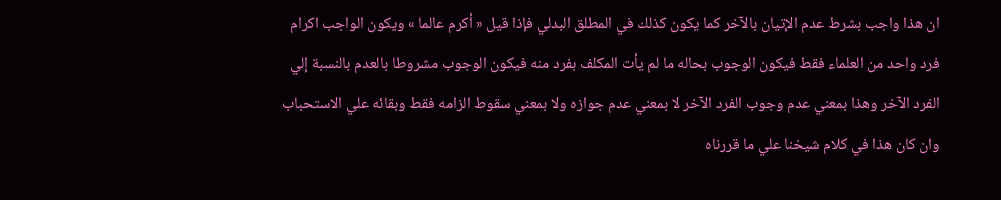ان هذا واجب بشرط عدم الإتيان بالآخر كما يكون كذلك في المطلق البدلي فإذا قيل « أكرم عالما » ويكون الواجب اكرام فرد واحد من العلماء فقط فيكون الوجوب بحاله ما لم يأت المكلف بفرد منه فيكون الوجوب مشروطا بالعدم بالنسبة إلي الفرد الآخر وهذا بمعني عدم وجوب الفرد الآخر لا بمعني عدم جوازه ولا بمعني سقوط الزامه فقط وبقائه علي الاستحباب وان كان هذا في كلام شيخنا علي ما قررناه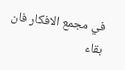في مجمع الافكار فان بقاء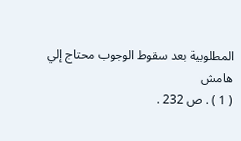المطلوبية بعد سقوط الوجوب محتاج إلي
هامش
( 1 ) . ص 232 .